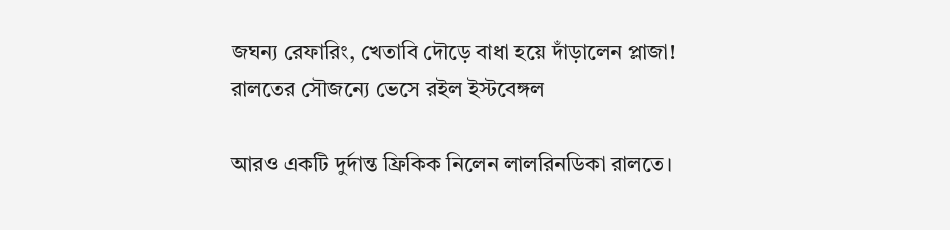জঘন্য রেফারিং, খেতাবি দৌড়ে বাধা হয়ে দাঁড়ালেন প্লাজা! রালতের সৌজন্যে ভেসে রইল ইস্টবেঙ্গল

আরও একটি দুর্দান্ত ফ্রিকিক নিলেন লালরিনডিকা রালতে।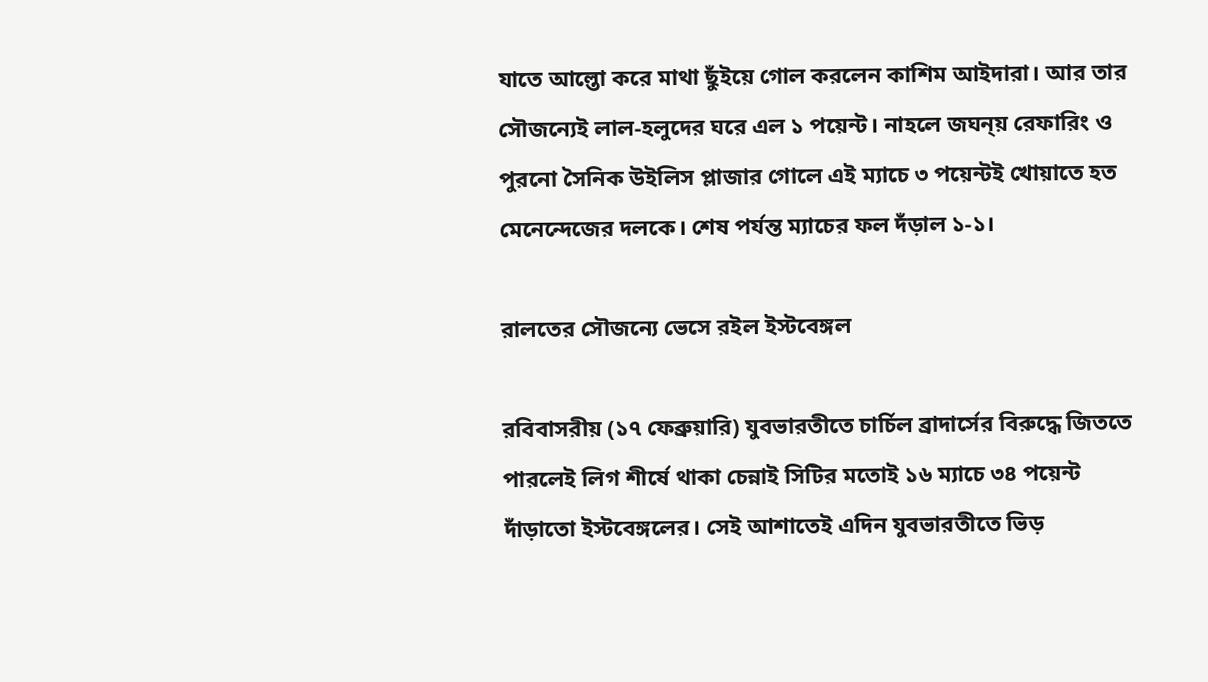যাতে আল্তো করে মাথা ছুঁইয়ে গোল করলেন কাশিম আইদারা। আর তার সৌজন্যেই লাল-হলুদের ঘরে এল ১ পয়েন্ট। নাহলে জঘন্য় রেফারিং ও পুরনো সৈনিক উইলিস প্লাজার গোলে এই ম্যাচে ৩ পয়েন্টই খোয়াতে হত মেনেন্দেজের দলকে। শেষ পর্যন্ত ম্যাচের ফল দঁড়াল ১-১।

রালতের সৌজন্যে ভেসে রইল ইস্টবেঙ্গল

রবিবাসরীয় (১৭ ফেব্রুয়ারি) যুবভারতীতে চার্চিল ব্রাদার্সের বিরুদ্ধে জিততে পারলেই লিগ শীর্ষে থাকা চেন্নাই সিটির মতোই ১৬ ম্যাচে ৩৪ পয়েন্ট দাঁড়াতো ইস্টবেঙ্গলের। সেই আশাতেই এদিন যুবভারতীতে ভিড়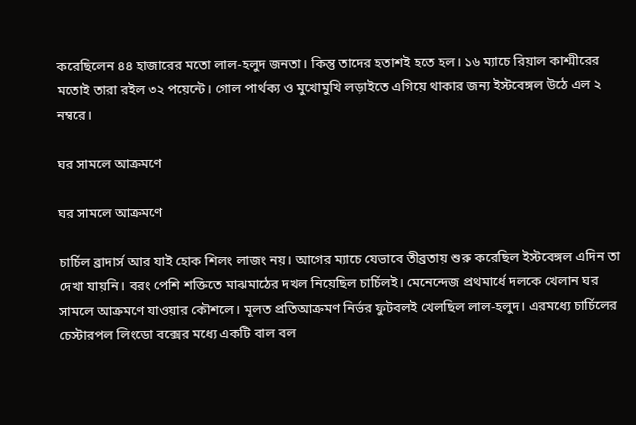করেছিলেন ৪৪ হাজারের মতো লাল-হলুদ জনতা। কিন্তু তাদের হতাশই হতে হল। ১৬ ম্যাচে রিয়াল কাশ্মীরের মতোই তারা রইল ৩২ পয়েন্টে। গোল পার্থক্য ও মুখোমুখি লড়াইতে এগিয়ে থাকার জন্য ইস্টবেঙ্গল উঠে এল ২ নম্বরে।

ঘর সামলে আক্রমণে

ঘর সামলে আক্রমণে

চার্চিল ব্রাদার্স আর যাই হোক শিলং লাজং নয়। আগের ম্যাচে যেভাবে তীব্রতায় শুরু করেছিল ইস্টবেঙ্গল এদিন তা দেখা যায়নি। বরং পেশি শক্তিতে মাঝমাঠের দখল নিয়েছিল চার্চিলই। মেনেন্দেজ প্রথমার্ধে দলকে খেলান ঘর সামলে আক্রমণে যাওয়ার কৌশলে। মূলত প্রতিআক্রমণ নির্ভর ফুটবলই খেলছিল লাল-হলুদ। এরমধ্যে চার্চিলের চেস্টারপল লিংডো বক্সের মধ্যে একটি বাল বল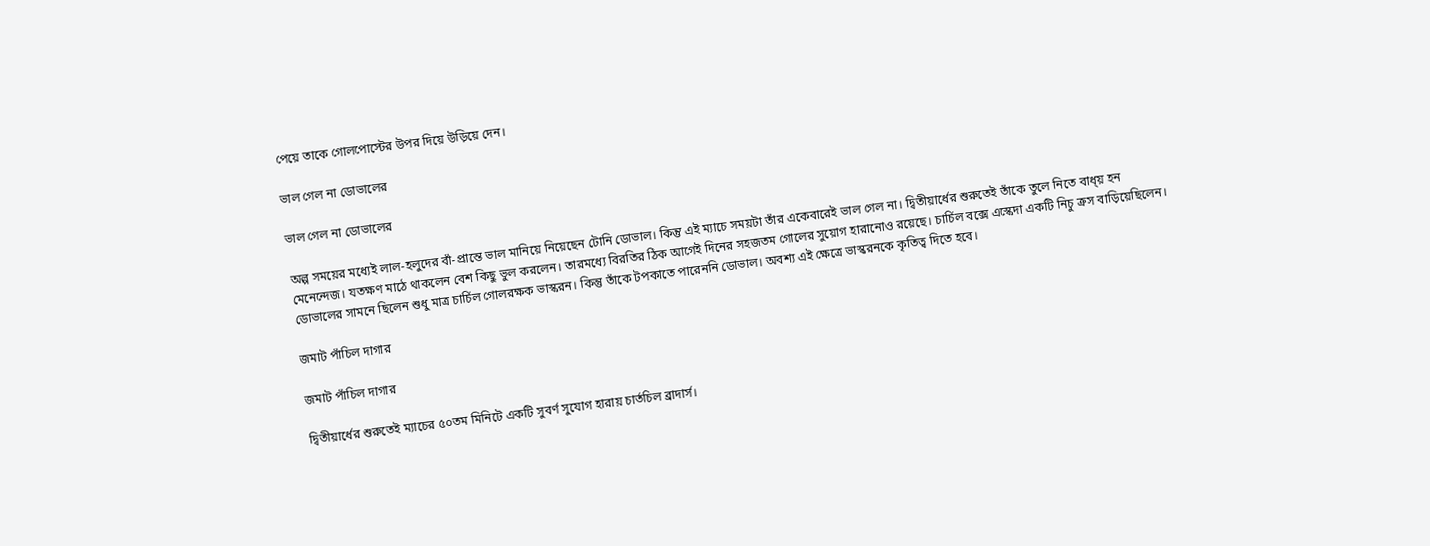পেয়ে তাকে গোলপোস্টের উপর দিয়ে উড়িয়ে দেন।

ভাল গেল না ডোভালের

ভাল গেল না ডোভালের

অল্প সময়ের মধ্যেই লাল-হলুদের বাঁ-প্রান্তে ভাল মানিয়ে নিয়েছেন টোনি ডোভাল। কিন্তু এই ম্যাচে সময়টা তাঁর একেবারেই ভাল গেল না। দ্বিতীয়ার্ধের শুরুতেই তাঁকে তুলে নিতে বাধ্য় হন মেনেন্দেজ। যতক্ষণ মাঠে থাকলেন বেশ কিছু ভুল করলেন। তারমধ্যে বিরতির ঠিক আগেই দিনের সহজতম গোলের সুয়োগ হারানোও রয়েছে। চার্চিল বক্সে এস্কেদা একটি নিচু ক্রস বাড়িয়েছিলেন। ডোভালের সামনে ছিলেন শুধু মাত্র চার্চিল গোলরক্ষক ভাস্করন। কিন্তু তাঁকে টপকাতে পারেননি ডোভাল। অবশ্য এই ক্ষেত্রে ভাস্করনকে কৃতিত্ব দিতে হবে।

জমাট পাঁচিল দাগার

জমাট পাঁচিল দাগার

দ্বিতীয়ার্ধের শুরুতেই ম্যাচের ৫০তম মিনিটে একটি সুবর্ণ সুযোগ হারায় চার্তচিল ব্রাদার্স।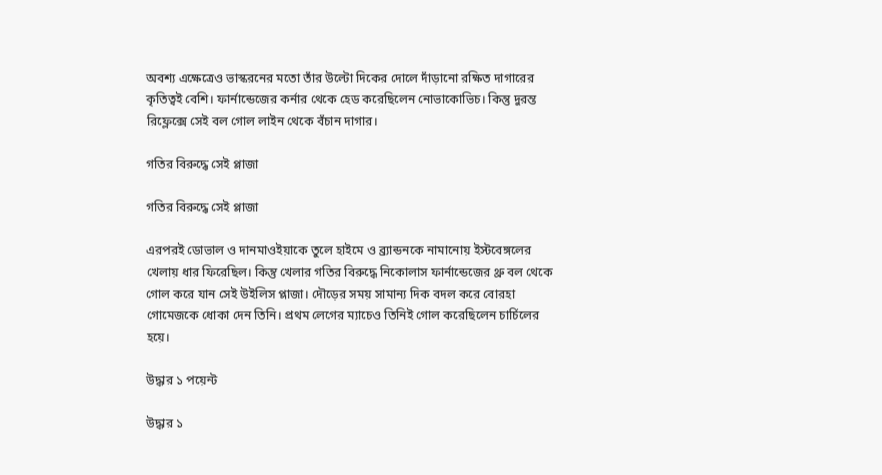অবশ্য এক্ষেত্রেও ভাস্করনের মতো তাঁর উল্টো দিকের দোলে দাঁড়ানো রক্ষিত দাগারের কৃতিত্বই বেশি। ফার্নান্ডেজের কর্নার থেকে হেড করেছিলেন নোভাকোভিচ। কিন্তু দুরন্ত রিফ্লেক্সে সেই বল গোল লাইন থেকে বঁচান দাগার।

গতির বিরুদ্ধে সেই প্লাজা

গতির বিরুদ্ধে সেই প্লাজা

এরপরই ডোভাল ও দানমাওইয়াকে তুলে হাইমে ও ব্র্যান্ডনকে নামানোয় ইস্টবেঙ্গলের খেলায় ধার ফিরেছিল। কিন্তু খেলার গতির বিরুদ্ধে নিকোলাস ফার্নান্ডেজের থ্রু বল থেকে গোল করে যান সেই উইলিস প্লাজা। দৌড়ের সময় সামান্য দিক বদল করে বোরহা গোমেজকে ধোকা দেন তিনি। প্রথম লেগের ম্যাচেও তিনিই গোল করেছিলেন চার্চিলের হয়ে।

উদ্ধার ১ পয়েন্ট

উদ্ধার ১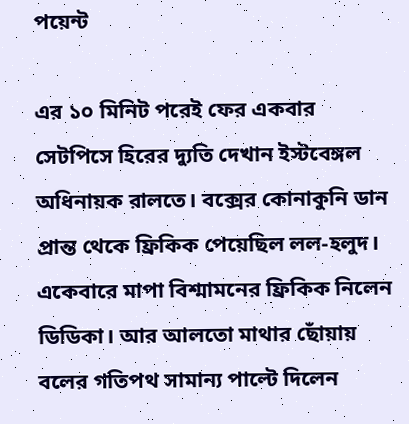পয়েন্ট

এর ১০ মিনিট পরেই ফের একবার সেটপিসে হিরের দ্যুতি দেখান ইস্টবেঙ্গল অধিনায়ক রালতে। বক্সের কোনাকুনি ডান প্রান্ত থেকে ফ্রিকিক পেয়েছিল লল-হলুদ। একেবারে মাপা বিশ্মামনের ফ্রিকিক নিলেন ডিডিকা। আর আলতো মাথার ছোঁয়ায় বলের গতিপথ সামান্য পাল্টে দিলেন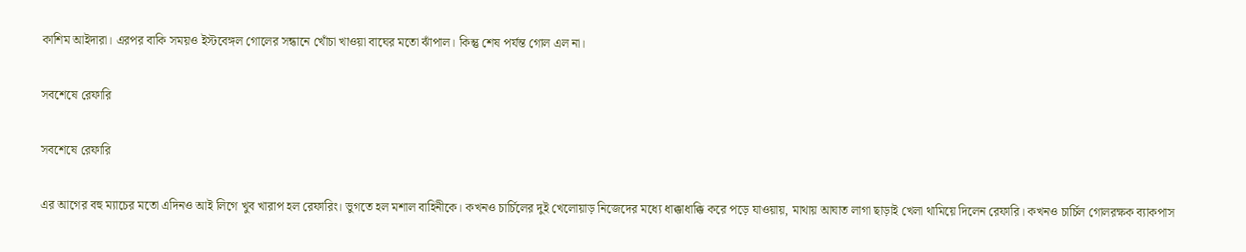কাশিম আইদারা। এরপর বাকি সময়ও ইস্টবেঙ্গল গোলের সন্ধানে খোঁচা খাওয়া বাঘের মতো ঝাঁপাল। কিন্তু শেষ পর্যন্ত গোল এল না।

সবশেষে রেফারি

সবশেষে রেফারি

এর আগের বহু ম্যাচের মতো এদিনও আই লিগে খুব খারাপ হল রেফারিং। ভুগতে হল মশাল বাহিনীকে। কখনও চার্চিলের দুই খেলোয়াড় নিজেদের মধ্যে ধাক্কাধাক্কি করে পড়ে যাওয়ায়, মাথায় আঘাত লাগা ছাড়াই খেলা থামিয়ে দিলেন রেফারি। কখনও চার্চিল গোলরক্ষক ব্যাকপাস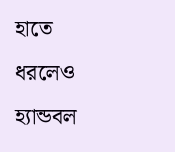হাতে ধরলেও হ্যান্ডবল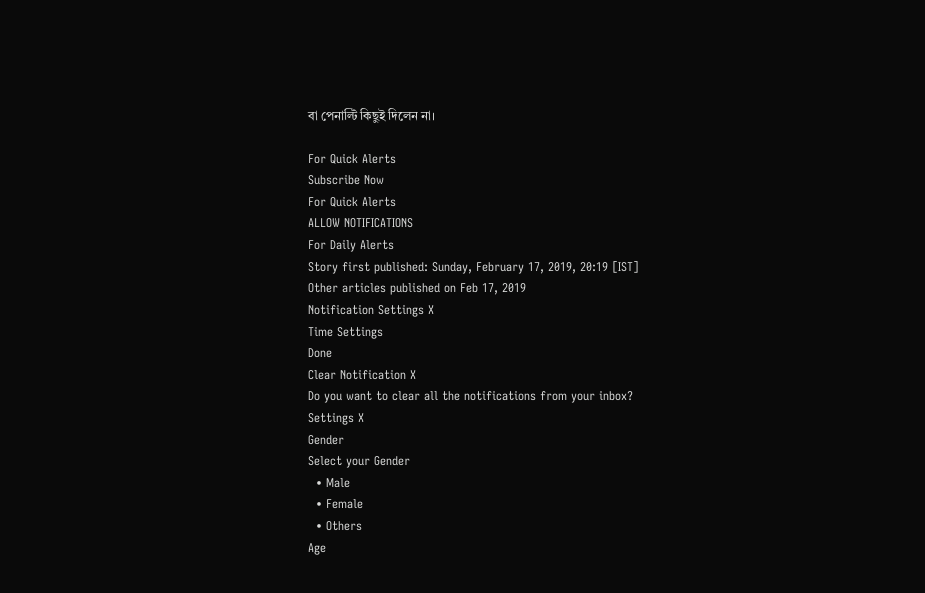বা পেনাল্টি কিছুই দিলেন না।

For Quick Alerts
Subscribe Now
For Quick Alerts
ALLOW NOTIFICATIONS
For Daily Alerts
Story first published: Sunday, February 17, 2019, 20:19 [IST]
Other articles published on Feb 17, 2019
Notification Settings X
Time Settings
Done
Clear Notification X
Do you want to clear all the notifications from your inbox?
Settings X
Gender
Select your Gender
  • Male
  • Female
  • Others
Age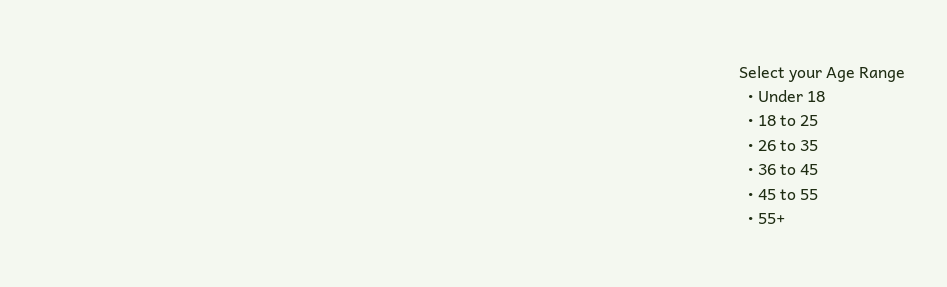Select your Age Range
  • Under 18
  • 18 to 25
  • 26 to 35
  • 36 to 45
  • 45 to 55
  • 55+